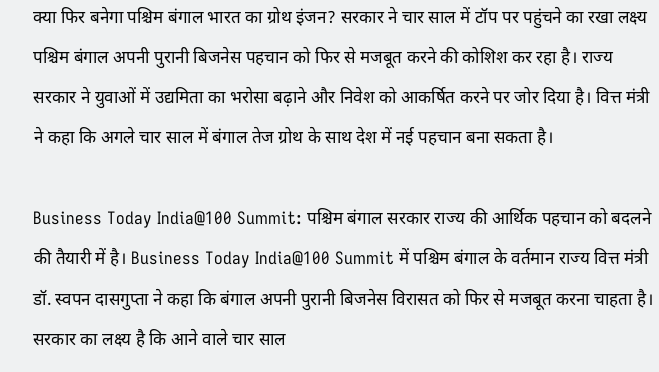क्या फिर बनेगा पश्चिम बंगाल भारत का ग्रोथ इंजन? सरकार ने चार साल में टॉप पर पहुंचने का रखा लक्ष्य
पश्चिम बंगाल अपनी पुरानी बिजनेस पहचान को फिर से मजबूत करने की कोशिश कर रहा है। राज्य सरकार ने युवाओं में उद्यमिता का भरोसा बढ़ाने और निवेश को आकर्षित करने पर जोर दिया है। वित्त मंत्री ने कहा कि अगले चार साल में बंगाल तेज ग्रोथ के साथ देश में नई पहचान बना सकता है।

Business Today India@100 Summit: पश्चिम बंगाल सरकार राज्य की आर्थिक पहचान को बदलने की तैयारी में है। Business Today India@100 Summit में पश्चिम बंगाल के वर्तमान राज्य वित्त मंत्री डॉ. स्वपन दासगुप्ता ने कहा कि बंगाल अपनी पुरानी बिजनेस विरासत को फिर से मजबूत करना चाहता है। सरकार का लक्ष्य है कि आने वाले चार साल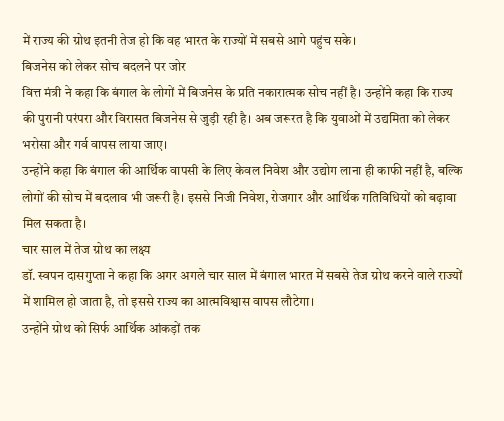में राज्य की ग्रोथ इतनी तेज हो कि वह भारत के राज्यों में सबसे आगे पहुंच सके।
बिजनेस को लेकर सोच बदलने पर जोर
वित्त मंत्री ने कहा कि बंगाल के लोगों में बिजनेस के प्रति नकारात्मक सोच नहीं है। उन्होंने कहा कि राज्य की पुरानी परंपरा और विरासत बिजनेस से जुड़ी रही है। अब जरूरत है कि युवाओं में उद्यमिता को लेकर भरोसा और गर्व वापस लाया जाए।
उन्होंने कहा कि बंगाल की आर्थिक वापसी के लिए केवल निवेश और उद्योग लाना ही काफी नहीं है, बल्कि लोगों की सोच में बदलाव भी जरूरी है। इससे निजी निवेश, रोजगार और आर्थिक गतिविधियों को बढ़ावा मिल सकता है।
चार साल में तेज ग्रोथ का लक्ष्य
डॉ. स्वपन दासगुप्ता ने कहा कि अगर अगले चार साल में बंगाल भारत में सबसे तेज ग्रोथ करने वाले राज्यों में शामिल हो जाता है, तो इससे राज्य का आत्मविश्वास वापस लौटेगा।
उन्होंने ग्रोथ को सिर्फ आर्थिक आंकड़ों तक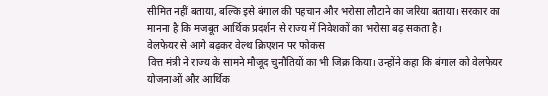सीमित नहीं बताया, बल्कि इसे बंगाल की पहचान और भरोसा लौटाने का जरिया बताया। सरकार का मानना है कि मजबूत आर्थिक प्रदर्शन से राज्य में निवेशकों का भरोसा बढ़ सकता है।
वेलफेयर से आगे बढ़कर वेल्थ क्रिएशन पर फोकस
वित्त मंत्री ने राज्य के सामने मौजूद चुनौतियों का भी जिक्र किया। उन्होंने कहा कि बंगाल को वेलफेयर योजनाओं और आर्थिक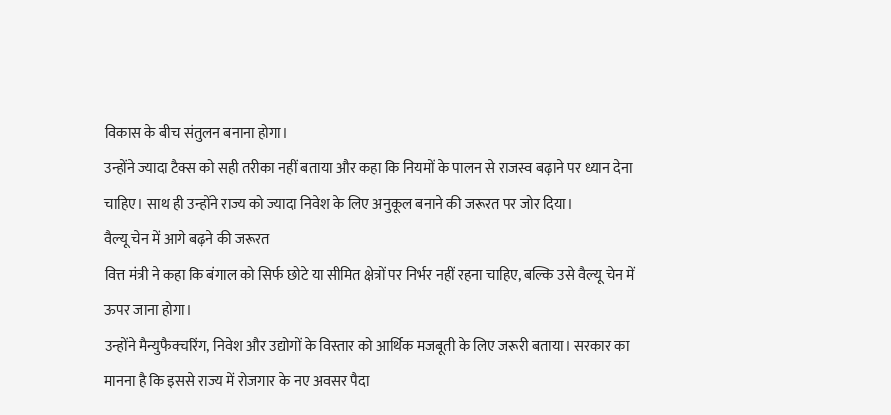विकास के बीच संतुलन बनाना होगा।
उन्होंने ज्यादा टैक्स को सही तरीका नहीं बताया और कहा कि नियमों के पालन से राजस्व बढ़ाने पर ध्यान देना चाहिए। साथ ही उन्होंने राज्य को ज्यादा निवेश के लिए अनुकूल बनाने की जरूरत पर जोर दिया।
वैल्यू चेन में आगे बढ़ने की जरूरत
वित्त मंत्री ने कहा कि बंगाल को सिर्फ छोटे या सीमित क्षेत्रों पर निर्भर नहीं रहना चाहिए, बल्कि उसे वैल्यू चेन में ऊपर जाना होगा।
उन्होंने मैन्युफैक्चरिंग, निवेश और उद्योगों के विस्तार को आर्थिक मजबूती के लिए जरूरी बताया। सरकार का मानना है कि इससे राज्य में रोजगार के नए अवसर पैदा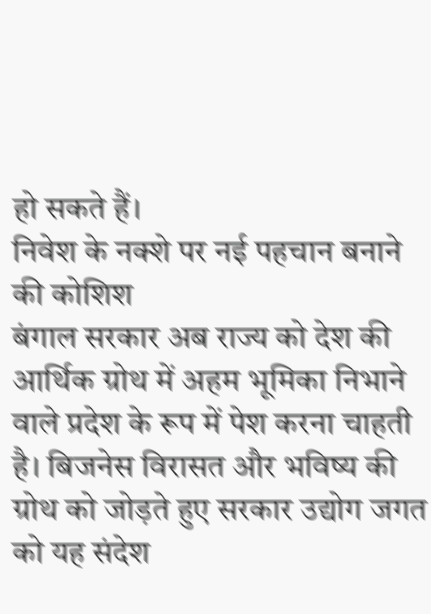हो सकते हैं।
निवेश के नक्शे पर नई पहचान बनाने की कोशिश
बंगाल सरकार अब राज्य को देश की आर्थिक ग्रोथ में अहम भूमिका निभाने वाले प्रदेश के रूप में पेश करना चाहती है। बिजनेस विरासत और भविष्य की ग्रोथ को जोड़ते हुए सरकार उद्योग जगत को यह संदेश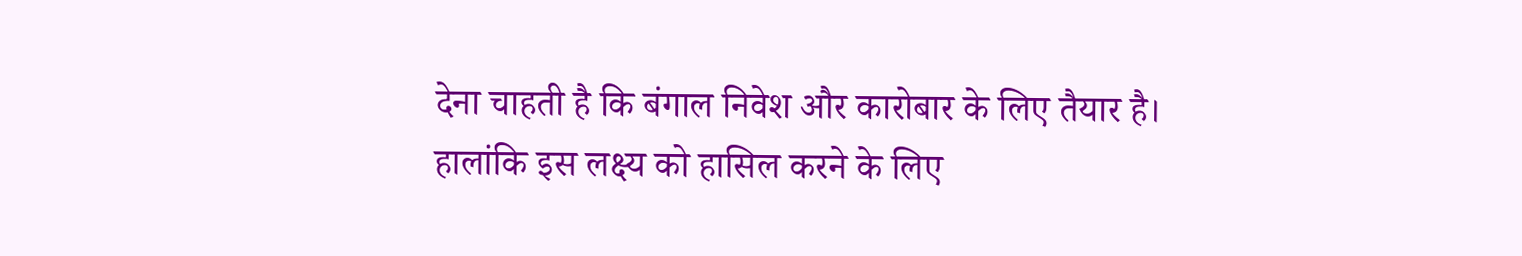देना चाहती है कि बंगाल निवेश और कारोबार के लिए तैयार है।
हालांकि इस लक्ष्य को हासिल करने के लिए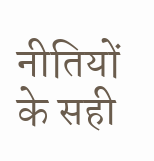नीतियों के सही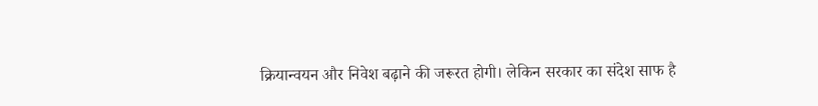क्रियान्वयन और निवेश बढ़ाने की जरूरत होगी। लेकिन सरकार का संदेश साफ है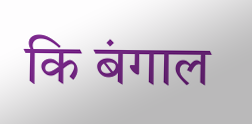कि बंगाल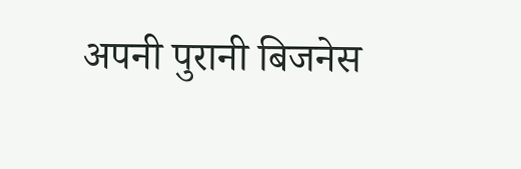अपनी पुरानी बिजनेस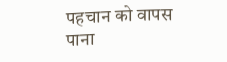पहचान को वापस पाना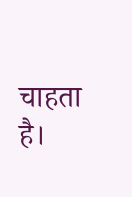चाहता है।